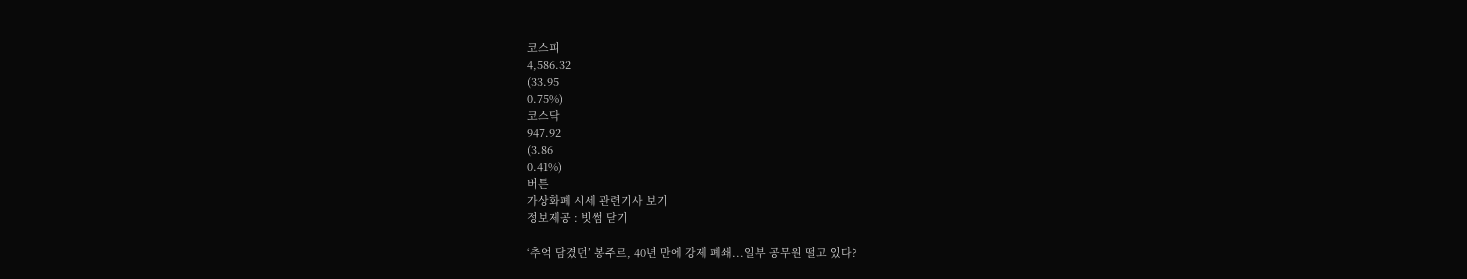코스피
4,586.32
(33.95
0.75%)
코스닥
947.92
(3.86
0.41%)
버튼
가상화폐 시세 관련기사 보기
정보제공 : 빗썸 닫기

‘추억 담겼던’ 봉주르, 40년 만에 강제 폐쇄...일부 공무원 떨고 있다?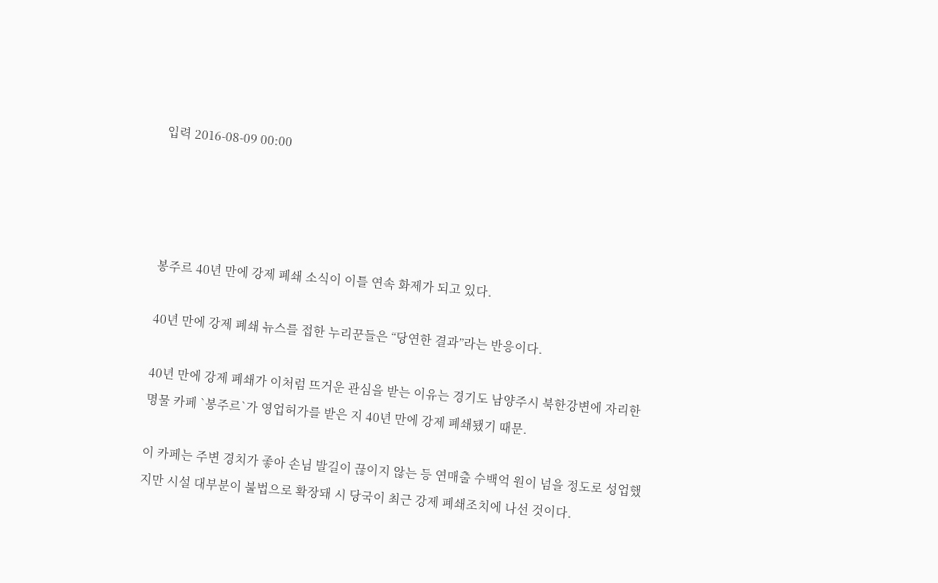입력 2016-08-09 00:00




봉주르 40년 만에 강제 폐쇄 소식이 이틀 연속 화제가 되고 있다.

40년 만에 강제 폐쇄 뉴스를 접한 누리꾼들은 “당연한 결과”라는 반응이다.

40년 만에 강제 폐쇄가 이처럼 뜨거운 관심을 받는 이유는 경기도 남양주시 북한강변에 자리한 명물 카페 `봉주르`가 영업허가를 받은 지 40년 만에 강제 폐쇄됐기 때문.

이 카페는 주변 경치가 좋아 손님 발길이 끊이지 않는 등 연매출 수백억 원이 넘을 정도로 성업했지만 시설 대부분이 불법으로 확장돼 시 당국이 최근 강제 폐쇄조치에 나선 것이다.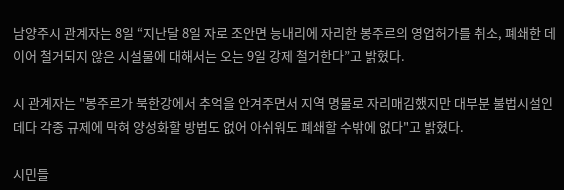남양주시 관계자는 8일 “지난달 8일 자로 조안면 능내리에 자리한 봉주르의 영업허가를 취소, 폐쇄한 데 이어 철거되지 않은 시설물에 대해서는 오는 9일 강제 철거한다”고 밝혔다.

시 관계자는 "봉주르가 북한강에서 추억을 안겨주면서 지역 명물로 자리매김했지만 대부분 불법시설인 데다 각종 규제에 막혀 양성화할 방법도 없어 아쉬워도 폐쇄할 수밖에 없다"고 밝혔다.

시민들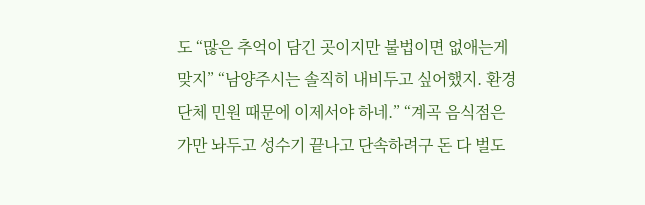도 “많은 추억이 담긴 곳이지만 불법이면 없애는게 맞지” “남양주시는 솔직히 내비두고 싶어했지. 환경단체 민원 때문에 이제서야 하네.” “계곡 음식점은 가만 놔두고 성수기 끝나고 단속하려구 돈 다 벌도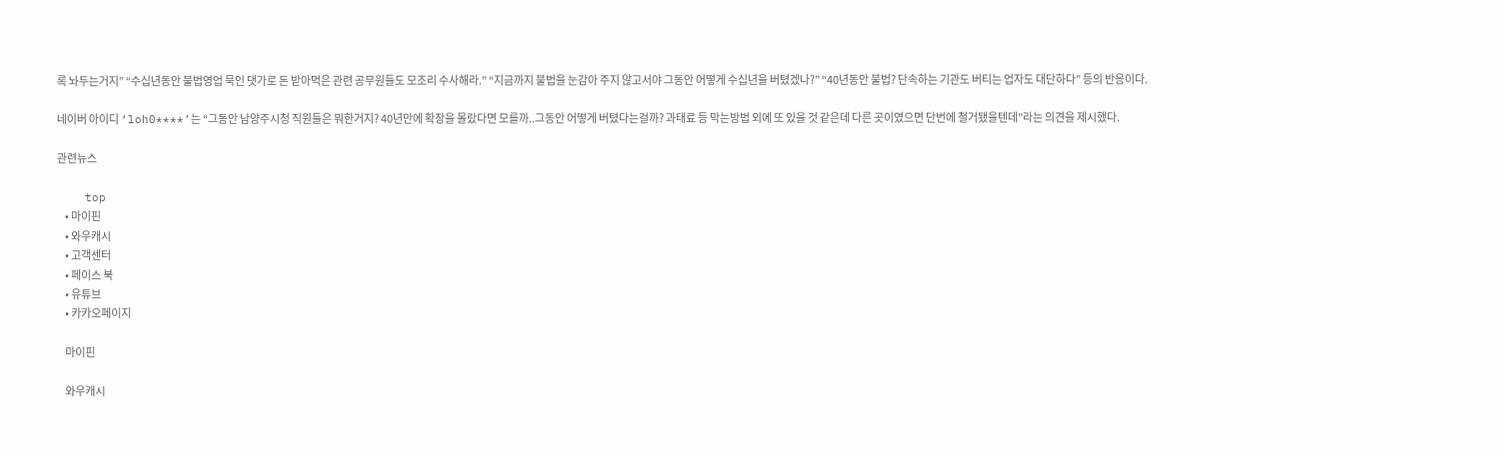록 놔두는거지” “수십년동안 불법영업 묵인 댓가로 돈 받아먹은 관련 공무원들도 모조리 수사해라.” “지금까지 불법을 눈감아 주지 않고서야 그동안 어떻게 수십년을 버텼겠나?” “40년동안 불법? 단속하는 기관도 버티는 업자도 대단하다” 등의 반응이다.

네이버 아이디 ‘loh0****’는 “그동안 남양주시청 직원들은 뭐한거지? 40년만에 확장을 몰랐다면 모를까..그동안 어떻게 버텼다는걸까? 과태료 등 막는방법 외에 또 있을 것 같은데 다른 곳이였으면 단번에 철거됐을텐데”라는 의견을 제시했다.

관련뉴스

    top
    • 마이핀
    • 와우캐시
    • 고객센터
    • 페이스 북
    • 유튜브
    • 카카오페이지

    마이핀

    와우캐시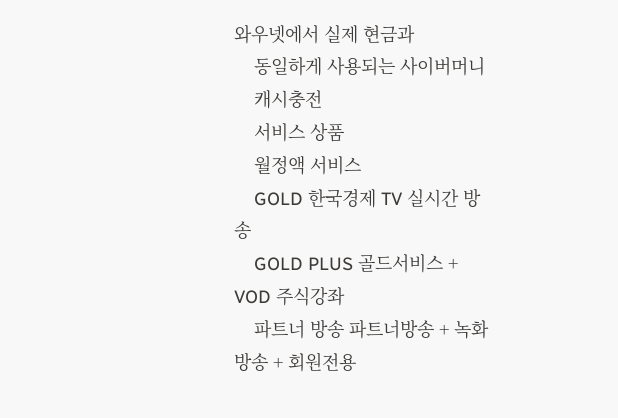와우넷에서 실제 현금과
    동일하게 사용되는 사이버머니
    캐시충전
    서비스 상품
    월정액 서비스
    GOLD 한국경제 TV 실시간 방송
    GOLD PLUS 골드서비스 + VOD 주식강좌
    파트너 방송 파트너방송 + 녹화방송 + 회원전용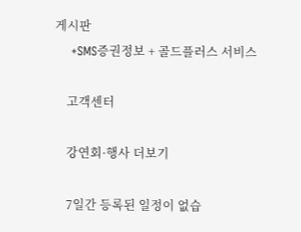게시판
    +SMS증권정보 + 골드플러스 서비스

    고객센터

    강연회·행사 더보기

    7일간 등록된 일정이 없습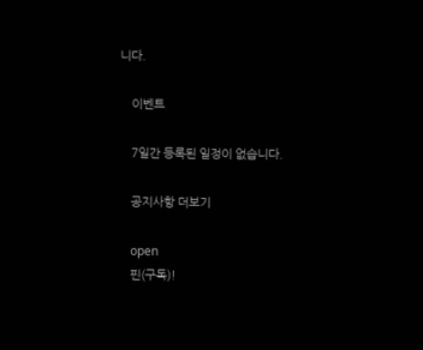니다.

    이벤트

    7일간 등록된 일정이 없습니다.

    공지사항 더보기

    open
    핀(구독)!